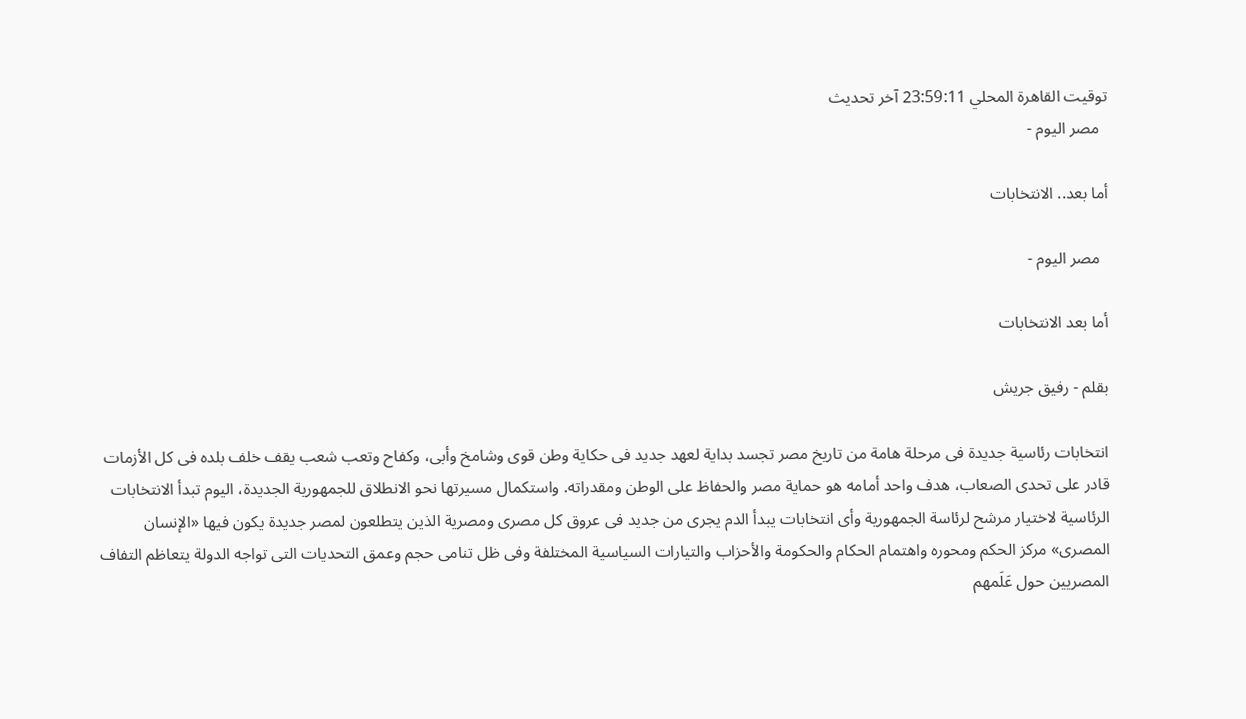توقيت القاهرة المحلي 23:59:11 آخر تحديث
  مصر اليوم -

أما بعد.. الانتخابات

  مصر اليوم -

أما بعد الانتخابات

بقلم - رفيق جريش

انتخابات رئاسية جديدة فى مرحلة هامة من تاريخ مصر تجسد بداية لعهد جديد فى حكاية وطن قوى وشامخ وأبى، وكفاح وتعب شعب يقف خلف بلده فى كل الأزمات قادر على تحدى الصعاب، هدف واحد أمامه هو حماية مصر والحفاظ على الوطن ومقدراته. واستكمال مسيرتها نحو الانطلاق للجمهورية الجديدة، اليوم تبدأ الانتخابات الرئاسية لاختيار مرشح لرئاسة الجمهورية وأى انتخابات يبدأ الدم يجرى من جديد فى عروق كل مصرى ومصرية الذين يتطلعون لمصر جديدة يكون فيها «الإنسان المصرى» مركز الحكم ومحوره واهتمام الحكام والحكومة والأحزاب والتيارات السياسية المختلفة وفى ظل تنامى حجم وعمق التحديات التى تواجه الدولة يتعاظم التفاف المصريين حول عَلَمهم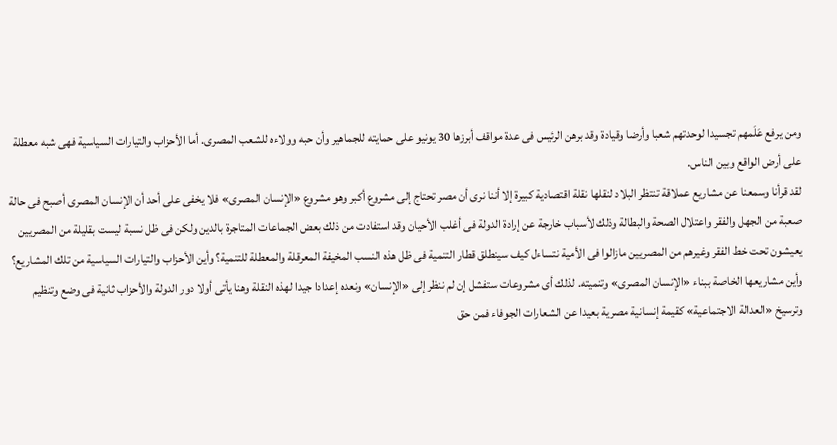ومن يرفع عَلَمهم تجسيدا لوحدتهم شعبا وأرضا وقيادة وقد برهن الرئيس فى عدة مواقف أبرزها 30 يونيو على حمايته للجماهير وأن حبه وولاءه للشعب المصرى. أما الأحزاب والتيارات السياسية فهى شبه معطلة على أرض الواقع وبين الناس.
لقد قرأنا وسمعنا عن مشاريع عملاقة تنتظر البلاد لنقلها نقلة اقتصادية كبيرة إلا أننا نرى أن مصر تحتاج إلى مشروع أكبر وهو مشروع «الإنسان المصرى» فلا يخفى على أحد أن الإنسان المصرى أصبح فى حالة صعبة من الجهل والفقر واعتلال الصحة والبطالة وذلك لأسباب خارجة عن إرادة الدولة فى أغلب الأحيان وقد استفادت من ذلك بعض الجماعات المتاجرة بالدين ولكن فى ظل نسبة ليست بقليلة من المصريين يعيشون تحت خط الفقر وغيرهم من المصريين مازالوا فى الأمية نتساءل كيف سينطلق قطار التنمية فى ظل هذه النسب المخيفة المعرقلة والمعطلة للتنمية؟ وأين الأحزاب والتيارات السياسية من تلك المشاريع؟ وأين مشاريعها الخاصة ببناء «الإنسان المصرى» وتنميته. لذلك أى مشروعات ستفشل إن لم ننظر إلى «الإنسان» ونعده إعدادا جيدا لهذه النقلة وهنا يأتى أولا دور الدولة والأحزاب ثانية فى وضع وتنظيم وترسيخ «العدالة الاجتماعية» كقيمة إنسانية مصرية بعيدا عن الشعارات الجوفاء فمن حق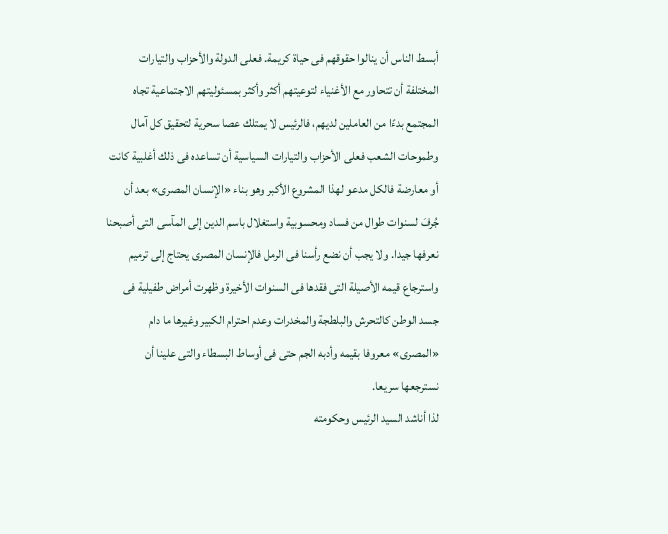أبسط الناس أن ينالوا حقوقهم فى حياة كريمة. فعلى الدولة والأحزاب والتيارات المختلفة أن تتحاور مع الأغنياء لتوعيتهم أكثر وأكثر بمسئوليتهم الاجتماعية تجاه المجتمع بدءًا من العاملين لديهم، فالرئيس لا يمتلك عصا سحرية لتحقيق كل آمال وطموحات الشعب فعلى الأحزاب والتيارات السياسية أن تساعده فى ذلك أغلبية كانت أو معارضة فالكل مدعو لهذا المشروع الأكبر وهو بناء «الإنسان المصرى» بعد أن جُرفَ لسنوات طوال من فساد ومحسوبية واستغلال باسم الدين إلى المآسى التى أصبحنا نعرفها جيدا. ولا يجب أن نضع رأسنا فى الرمل فالإنسان المصرى يحتاج إلى ترميم واسترجاع قيمه الأصيلة التى فقدها فى السنوات الأخيرة وظهرت أمراض طفيلية فى جسد الوطن كالتحرش والبلطجة والمخدرات وعدم احترام الكبير وغيرها ما دام «المصرى» معروفا بقيمه وأدبه الجم حتى فى أوساط البسطاء والتى علينا أن نسترجعها سريعا.
لذا أناشد السيد الرئيس وحكومته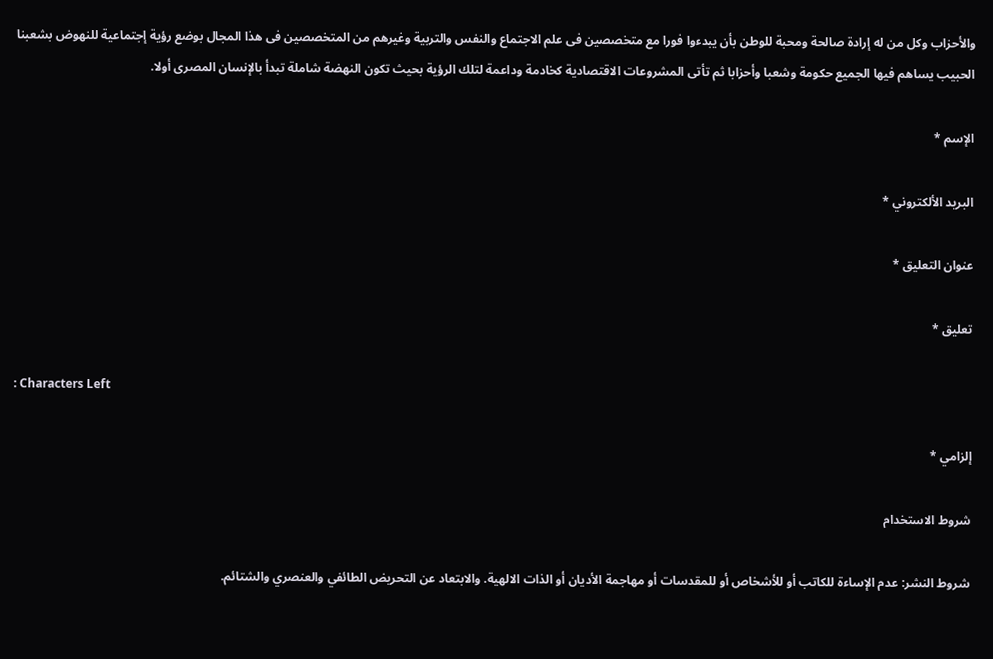والأحزاب وكل من له إرادة صالحة ومحبة للوطن بأن يبدءوا فورا مع متخصصين فى علم الاجتماع والنفس والتربية وغيرهم من المتخصصين فى هذا المجال بوضع رؤية إجتماعية للنهوض بشعبنا الحبيب يساهم فيها الجميع حكومة وشعبا وأحزابا ثم تأتى المشروعات الاقتصادية كخادمة وداعمة لتلك الرؤية بحيث تكون النهضة شاملة تبدأ بالإنسان المصرى أولا.

الإسم *

البريد الألكتروني *

عنوان التعليق *

تعليق *

: Characters Left

إلزامي *

شروط الاستخدام

شروط النشر: عدم الإساءة للكاتب أو للأشخاص أو للمقدسات أو مهاجمة الأديان أو الذات الالهية. والابتعاد عن التحريض الطائفي والعنصري والشتائم.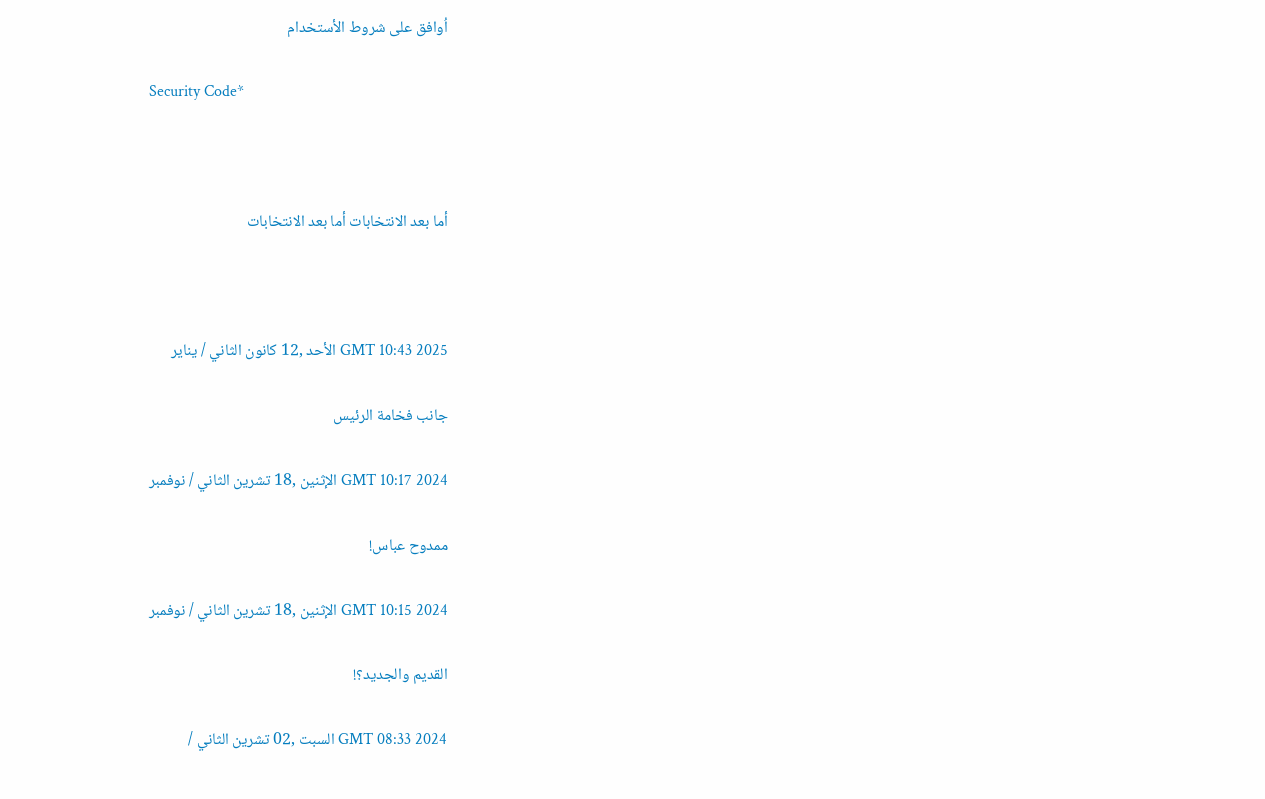اُوافق على شروط الأستخدام

Security Code*



أما بعد الانتخابات أما بعد الانتخابات



GMT 10:43 2025 الأحد ,12 كانون الثاني / يناير

جانب فخامة الرئيس

GMT 10:17 2024 الإثنين ,18 تشرين الثاني / نوفمبر

ممدوح عباس!

GMT 10:15 2024 الإثنين ,18 تشرين الثاني / نوفمبر

القديم والجديد؟!

GMT 08:33 2024 السبت ,02 تشرين الثاني /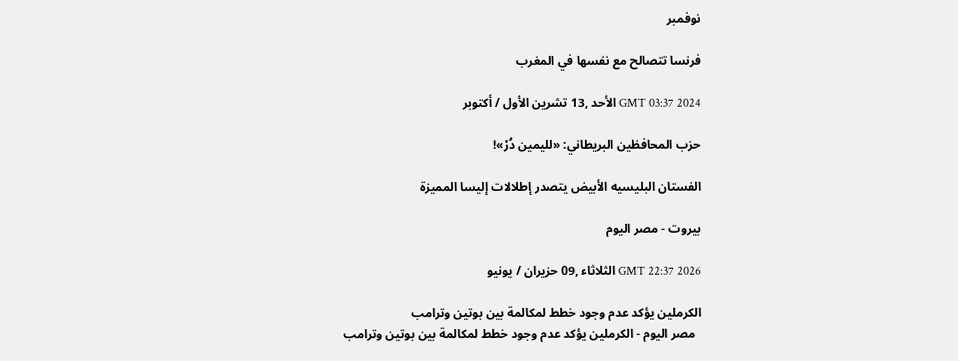نوفمبر

فرنسا تتصالح مع نفسها في المغرب

GMT 03:37 2024 الأحد ,13 تشرين الأول / أكتوبر

حزب المحافظين البريطاني: «لليمين دُرْ»!

الفستان البليسيه الأبيض يتصدر إطلالات إليسا المميزة

بيروت - مصر اليوم

GMT 22:37 2026 الثلاثاء ,09 حزيران / يونيو

الكرملين يؤكد عدم وجود خطط لمكالمة بين بوتين وترامب
  مصر اليوم - الكرملين يؤكد عدم وجود خطط لمكالمة بين بوتين وترامب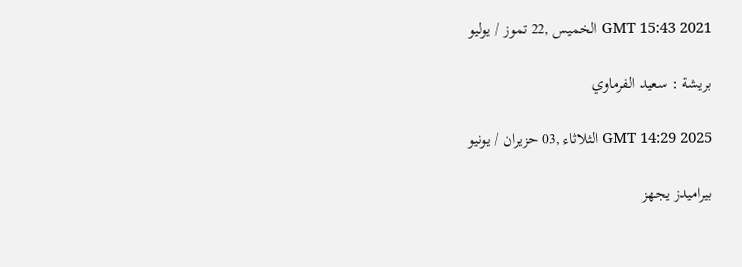GMT 15:43 2021 الخميس ,22 تموز / يوليو

بريشة : سعيد الفرماوي

GMT 14:29 2025 الثلاثاء ,03 حزيران / يونيو

بيراميدز يجهز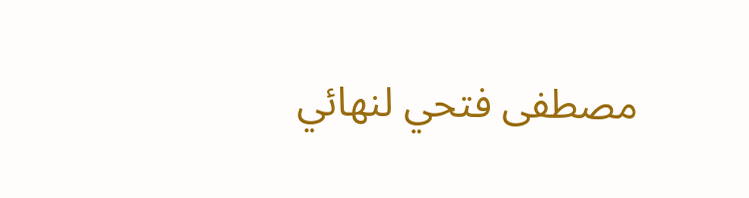مصطفى فتحي لنهائي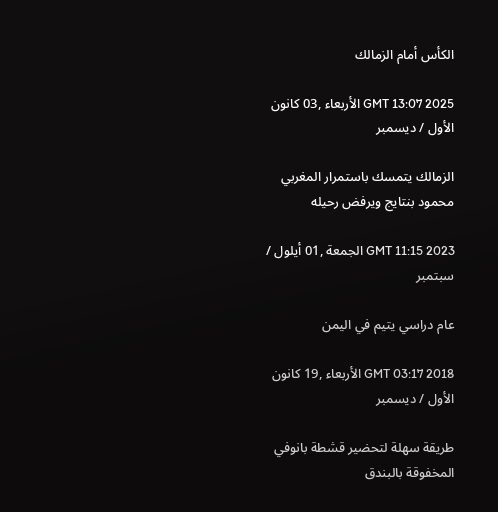الكأس أمام الزمالك

GMT 13:07 2025 الأربعاء ,03 كانون الأول / ديسمبر

الزمالك يتمسك باستمرار المغربي محمود بنتايج ويرفض رحيله

GMT 11:15 2023 الجمعة ,01 أيلول / سبتمبر

عام دراسي يتيم في اليمن

GMT 03:17 2018 الأربعاء ,19 كانون الأول / ديسمبر

طريقة سهلة لتحضير قشطة بانوفي المخفوقة بالبندق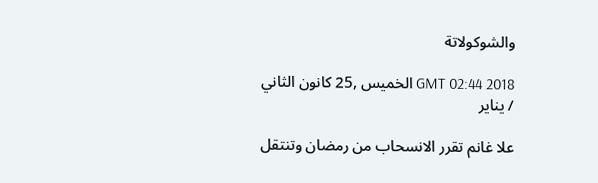والشوكولاتة

GMT 02:44 2018 الخميس ,25 كانون الثاني / يناير

علا غانم تقرر الانسحاب من رمضان وتنتقل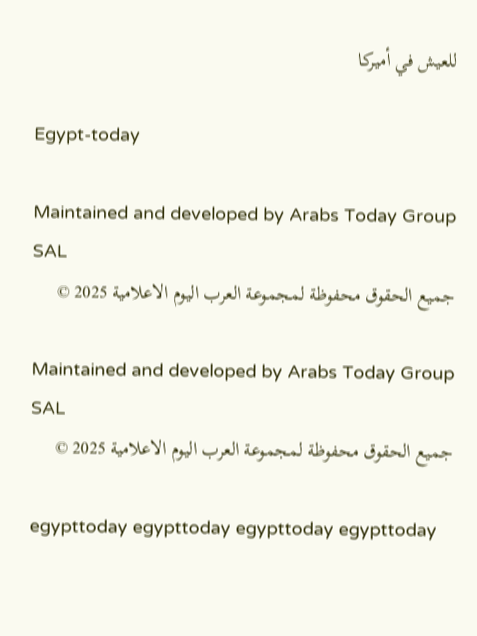للعيش في أميركا

Egypt-today

Maintained and developed by Arabs Today Group SAL
جميع الحقوق محفوظة لمجموعة العرب اليوم الاعلامية 2025 ©

Maintained and developed by Arabs Today Group SAL
جميع الحقوق محفوظة لمجموعة العرب اليوم الاعلامية 2025 ©

egypttoday egypttoday egypttoday egypttoday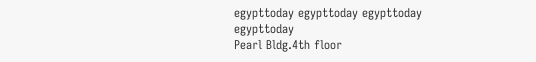egypttoday egypttoday egypttoday
egypttoday
Pearl Bldg.4th floor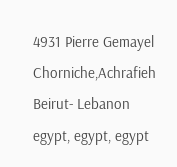4931 Pierre Gemayel Chorniche,Achrafieh Beirut- Lebanon
egypt, egypt, egypt